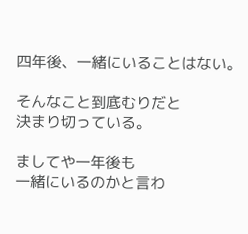四年後、一緒にいることはない。

そんなこと到底むりだと
決まり切っている。

ましてや一年後も
一緒にいるのかと言わ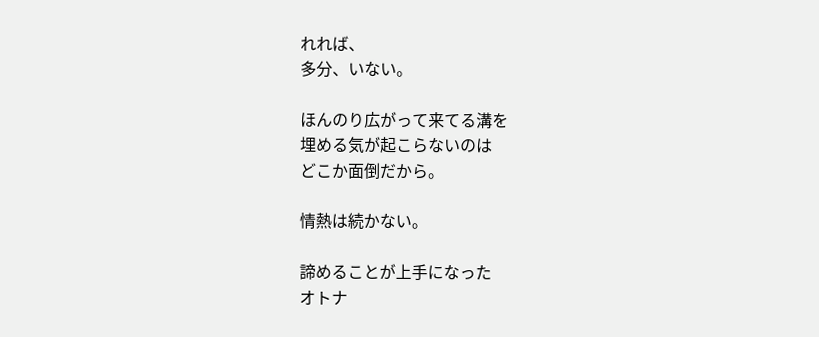れれば、
多分、いない。

ほんのり広がって来てる溝を
埋める気が起こらないのは
どこか面倒だから。

情熱は続かない。

諦めることが上手になった
オトナ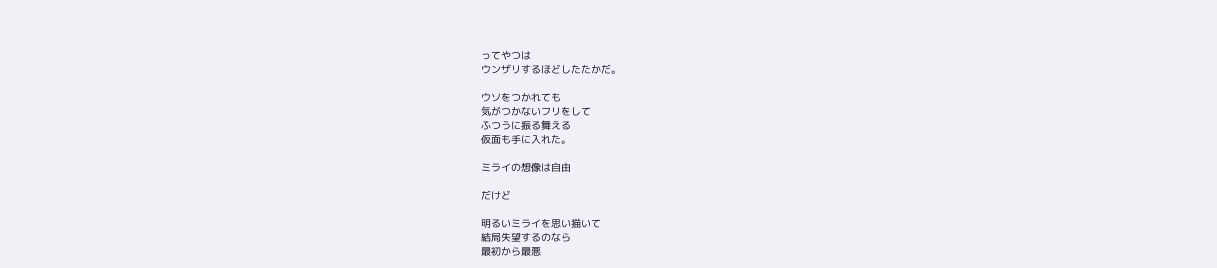ってやつは
ウンザリするほどしたたかだ。

ウソをつかれても
気がつかないフリをして
ふつうに振る舞える
仮面も手に入れた。

ミライの想像は自由

だけど

明るいミライを思い描いて
結局失望するのなら
最初から最悪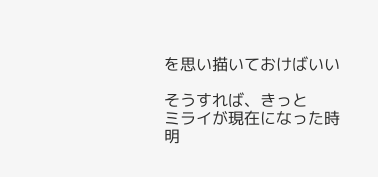を思い描いておけばいい

そうすれば、きっと
ミライが現在になった時
明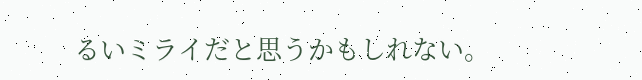るいミライだと思うかもしれない。